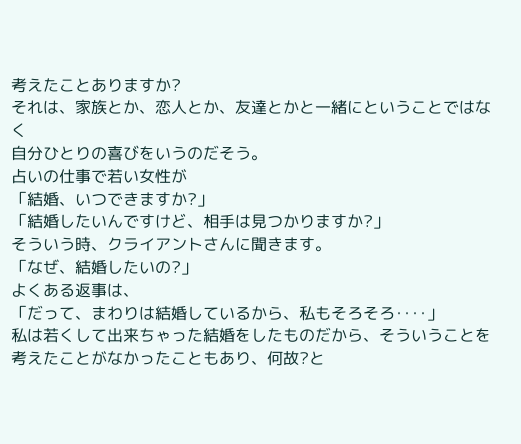考えたことありますか?
それは、家族とか、恋人とか、友達とかと一緒にということではなく
自分ひとりの喜びをいうのだそう。
占いの仕事で若い女性が
「結婚、いつできますか?」
「結婚したいんですけど、相手は見つかりますか?」
そういう時、クライアントさんに聞きます。
「なぜ、結婚したいの?」
よくある返事は、
「だって、まわりは結婚しているから、私もそろそろ‥‥」
私は若くして出来ちゃった結婚をしたものだから、そういうことを考えたことがなかったこともあり、何故?と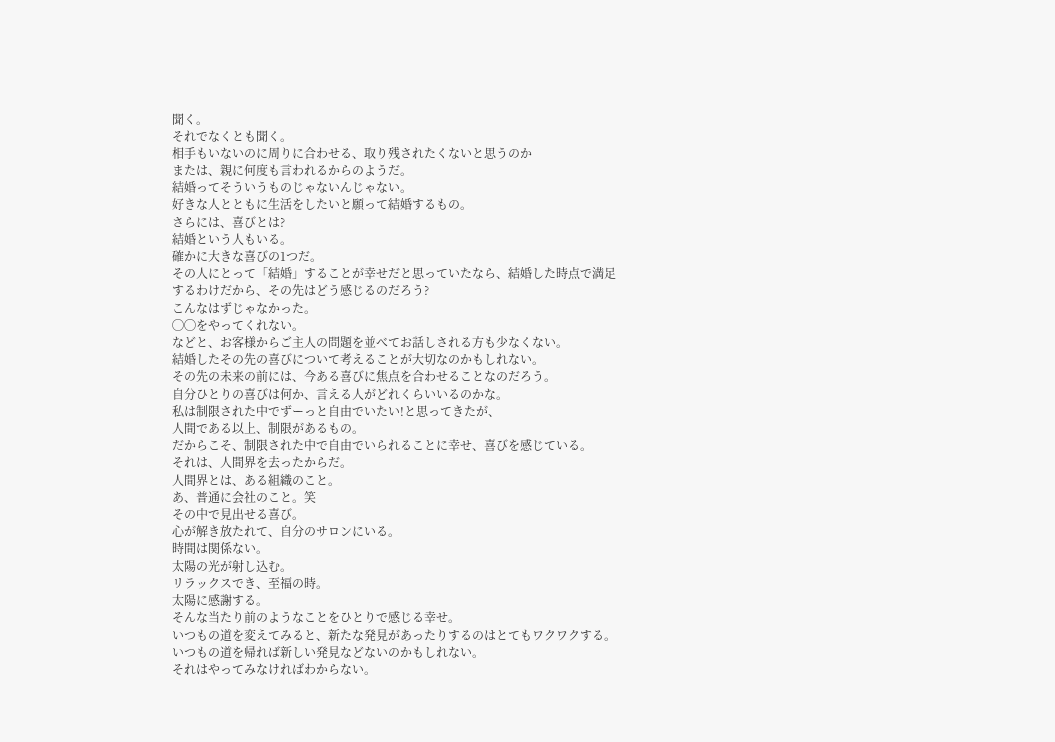聞く。
それでなくとも聞く。
相手もいないのに周りに合わせる、取り残されたくないと思うのか
または、親に何度も言われるからのようだ。
結婚ってそういうものじゃないんじゃない。
好きな人とともに生活をしたいと願って結婚するもの。
さらには、喜びとは?
結婚という人もいる。
確かに大きな喜びの1つだ。
その人にとって「結婚」することが幸せだと思っていたなら、結婚した時点で満足するわけだから、その先はどう感じるのだろう?
こんなはずじゃなかった。
◯◯をやってくれない。
などと、お客様からご主人の問題を並べてお話しされる方も少なくない。
結婚したその先の喜びについて考えることが大切なのかもしれない。
その先の未来の前には、今ある喜びに焦点を合わせることなのだろう。
自分ひとりの喜びは何か、言える人がどれくらいいるのかな。
私は制限された中でずーっと自由でいたい!と思ってきたが、
人間である以上、制限があるもの。
だからこそ、制限された中で自由でいられることに幸せ、喜びを感じている。
それは、人間界を去ったからだ。
人間界とは、ある組織のこと。
あ、普通に会社のこと。笑
その中で見出せる喜び。
心が解き放たれて、自分のサロンにいる。
時間は関係ない。
太陽の光が射し込む。
リラックスでき、至福の時。
太陽に感謝する。
そんな当たり前のようなことをひとりで感じる幸せ。
いつもの道を変えてみると、新たな発見があったりするのはとてもワクワクする。
いつもの道を帰れば新しい発見などないのかもしれない。
それはやってみなければわからない。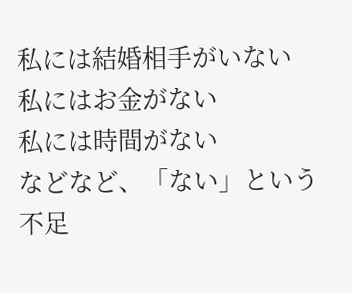私には結婚相手がいない
私にはお金がない
私には時間がない
などなど、「ない」という不足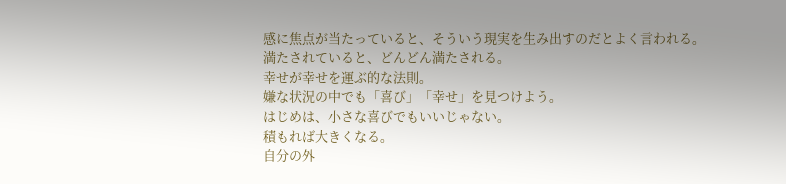感に焦点が当たっていると、そういう現実を生み出すのだとよく言われる。
満たされていると、どんどん満たされる。
幸せが幸せを運ぶ的な法則。
嫌な状況の中でも「喜び」「幸せ」を見つけよう。
はじめは、小さな喜びでもいいじゃない。
積もれば大きくなる。
自分の外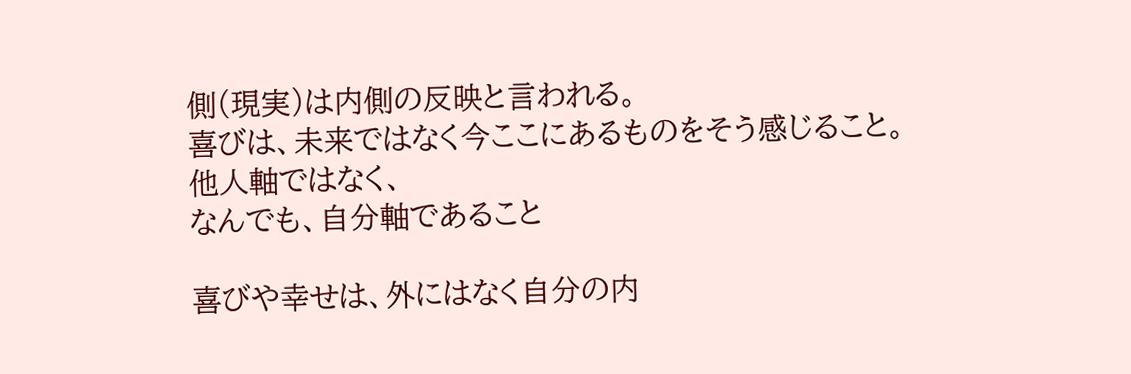側(現実)は内側の反映と言われる。
喜びは、未来ではなく今ここにあるものをそう感じること。
他人軸ではなく、
なんでも、自分軸であること

喜びや幸せは、外にはなく自分の内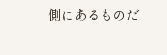側にあるものだ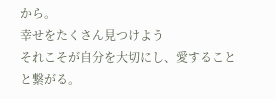から。
幸せをたくさん見つけよう
それこそが自分を大切にし、愛することと繋がる。